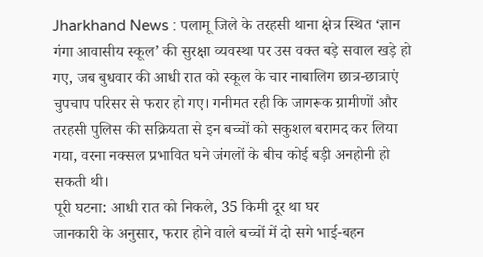Jharkhand News : पलामू जिले के तरहसी थाना क्षेत्र स्थित ‘ज्ञान गंगा आवासीय स्कूल’ की सुरक्षा व्यवस्था पर उस वक्त बड़े सवाल खड़े हो गए, जब बुधवार की आधी रात को स्कूल के चार नाबालिग छात्र-छात्राएं चुपचाप परिसर से फरार हो गए। गनीमत रही कि जागरूक ग्रामीणों और तरहसी पुलिस की सक्रियता से इन बच्चों को सकुशल बरामद कर लिया गया, वरना नक्सल प्रभावित घने जंगलों के बीच कोई बड़ी अनहोनी हो सकती थी।
पूरी घटना: आधी रात को निकले, 35 किमी दूर था घर
जानकारी के अनुसार, फरार होने वाले बच्चों में दो सगे भाई-बहन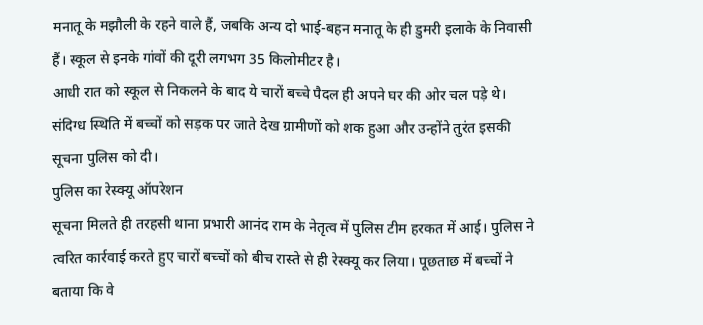मनातू के मझौली के रहने वाले हैं, जबकि अन्य दो भाई-बहन मनातू के ही डुमरी इलाके के निवासी हैं। स्कूल से इनके गांवों की दूरी लगभग 35 किलोमीटर है।
आधी रात को स्कूल से निकलने के बाद ये चारों बच्चे पैदल ही अपने घर की ओर चल पड़े थे। संदिग्ध स्थिति में बच्चों को सड़क पर जाते देख ग्रामीणों को शक हुआ और उन्होंने तुरंत इसकी सूचना पुलिस को दी।
पुलिस का रेस्क्यू ऑपरेशन
सूचना मिलते ही तरहसी थाना प्रभारी आनंद राम के नेतृत्व में पुलिस टीम हरकत में आई। पुलिस ने त्वरित कार्रवाई करते हुए चारों बच्चों को बीच रास्ते से ही रेस्क्यू कर लिया। पूछताछ में बच्चों ने बताया कि वे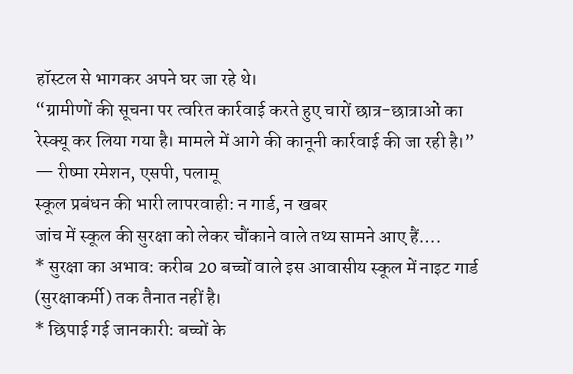हॉस्टल से भागकर अपने घर जा रहे थे।
“ग्रामीणों की सूचना पर त्वरित कार्रवाई करते हुए चारों छात्र-छात्राओं का रेस्क्यू कर लिया गया है। मामले में आगे की कानूनी कार्रवाई की जा रही है।”
— रीष्मा रमेशन, एसपी, पलामू
स्कूल प्रबंधन की भारी लापरवाही: न गार्ड, न खबर
जांच में स्कूल की सुरक्षा को लेकर चौंकाने वाले तथ्य सामने आए हैं….
* सुरक्षा का अभाव: करीब 20 बच्चों वाले इस आवासीय स्कूल में नाइट गार्ड (सुरक्षाकर्मी) तक तैनात नहीं है।
* छिपाई गई जानकारी: बच्चों के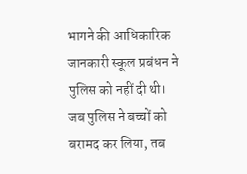भागने की आधिकारिक जानकारी स्कूल प्रबंधन ने पुलिस को नहीं दी थी। जब पुलिस ने बच्चों को बरामद कर लिया, तब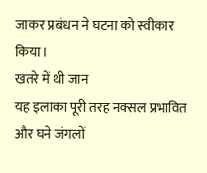जाकर प्रबंधन ने घटना को स्वीकार किया।
खतरे में थी जान
यह इलाका पूरी तरह नक्सल प्रभावित और घने जंगलों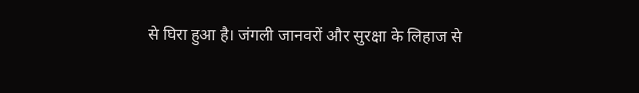से घिरा हुआ है। जंगली जानवरों और सुरक्षा के लिहाज से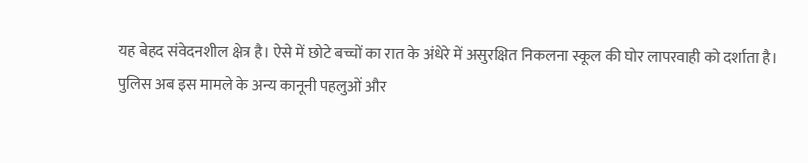यह बेहद संवेदनशील क्षेत्र है। ऐसे में छोटे बच्चों का रात के अंधेरे में असुरक्षित निकलना स्कूल की घोर लापरवाही को दर्शाता है।
पुलिस अब इस मामले के अन्य कानूनी पहलुओं और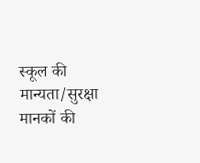स्कूल की मान्यता/सुरक्षा मानकों की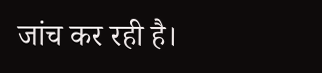जांच कर रही है।